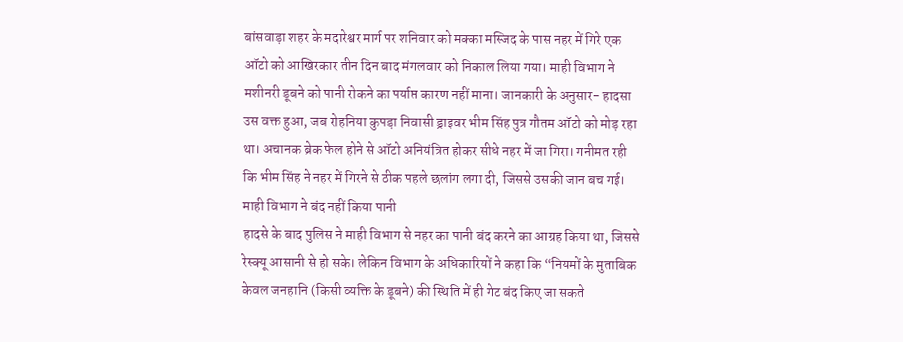बांसवाड़ा शहर के मदारेश्वर मार्ग पर शनिवार को मक्का मस्जिद के पास नहर में गिरे एक ऑटो को आखिरकार तीन दिन बाद मंगलवार को निकाल लिया गया। माही विभाग ने मशीनरी डूबने को पानी रोकने का पर्याप्त कारण नहीं माना। जानकारी के अनुसार- हादसा उस वक्त हुआ, जब रोहनिया कुपड़ा निवासी ड्राइवर भीम सिंह पुत्र गौतम ऑटो को मोड़ रहा था। अचानक ब्रेक फेल होने से ऑटो अनियंत्रित होकर सीधे नहर में जा गिरा। गनीमत रही कि भीम सिंह ने नहर में गिरने से ठीक पहले छलांग लगा दी, जिससे उसकी जान बच गई। माही विभाग ने बंद नहीं किया पानी
हादसे के बाद पुलिस ने माही विभाग से नहर का पानी बंद करने का आग्रह किया था, जिससे रेस्क्यू आसानी से हो सके। लेकिन विभाग के अधिकारियों ने कहा कि “नियमों के मुताबिक केवल जनहानि (किसी व्यक्ति के डूबने) की स्थिति में ही गेट बंद किए जा सकते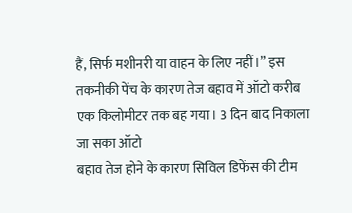हैं, सिर्फ मशीनरी या वाहन के लिए नहीं।” इस तकनीकी पेंच के कारण तेज बहाव में ऑटो करीब एक किलोमीटर तक बह गया। 3 दिन बाद निकाला जा सका ऑटो
बहाव तेज होने के कारण सिविल डिफेंस की टीम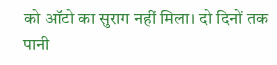को ऑटो का सुराग नहीं मिला। दो दिनों तक पानी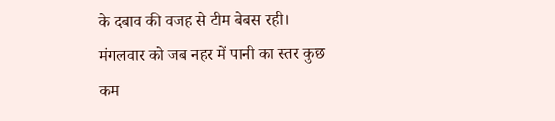के दबाव की वजह से टीम बेबस रही। मंगलवार को जब नहर में पानी का स्तर कुछ कम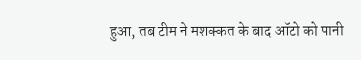हुआ, तब टीम ने मशक्कत के बाद ऑटो को पानी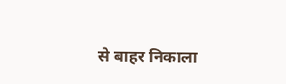से बाहर निकाला